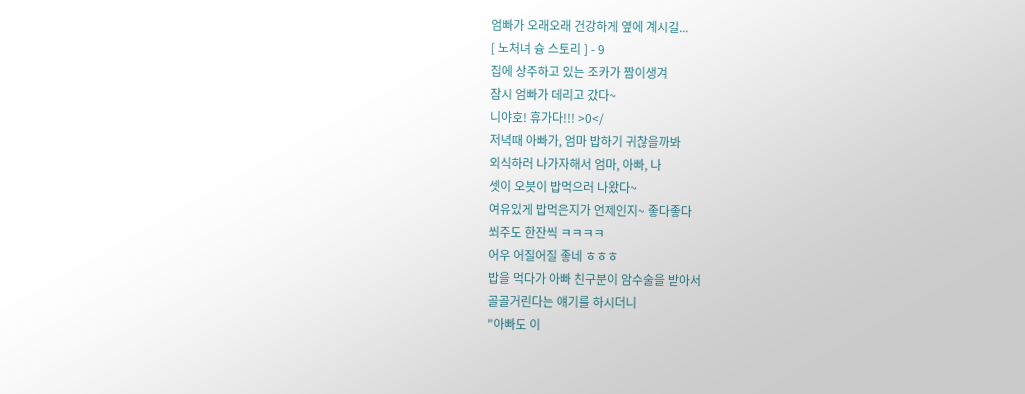엄빠가 오래오래 건강하게 옆에 계시길...
[ 노처녀 슝 스토리 ] - 9
집에 상주하고 있는 조카가 짬이생겨
잠시 엄빠가 데리고 갔다~
니야호! 휴가다!!! >0</
저녁때 아빠가, 엄마 밥하기 귀찮을까봐
외식하러 나가자해서 엄마, 아빠, 나
셋이 오븟이 밥먹으러 나왔다~
여유있게 밥먹은지가 언제인지~ 좋다좋다
쐬주도 한잔씩 ㅋㅋㅋㅋ
어우 어질어질 좋네 ㅎㅎㅎ
밥을 먹다가 아빠 친구분이 암수술을 받아서
골골거린다는 얘기를 하시더니
"아빠도 이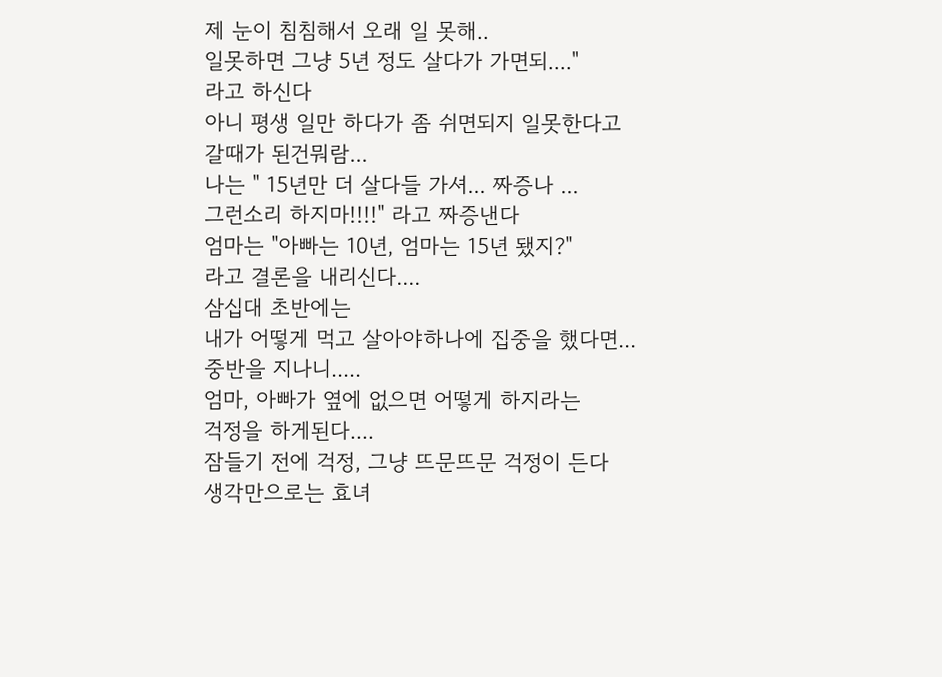제 눈이 침침해서 오래 일 못해..
일못하면 그냥 5년 정도 살다가 가면되...."
라고 하신다
아니 평생 일만 하다가 좀 쉬면되지 일못한다고
갈때가 된건뭐람...
나는 " 15년만 더 살다들 가셔... 짜증나 ...
그런소리 하지마!!!!" 라고 짜증낸다
엄마는 "아빠는 10년, 엄마는 15년 됐지?"
라고 결론을 내리신다....
삼십대 초반에는
내가 어떻게 먹고 살아야하나에 집중을 했다면...
중반을 지나니.....
엄마, 아빠가 옆에 없으면 어떻게 하지라는
걱정을 하게된다....
잠들기 전에 걱정, 그냥 뜨문뜨문 걱정이 든다
생각만으로는 효녀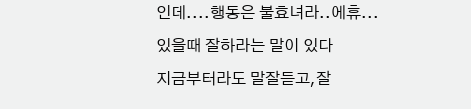인데....행동은 불효녀라..에휴...
있을때 잘하라는 말이 있다
지금부터라도 말잘듣고,잘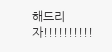해드리자!!!!!!!!!!